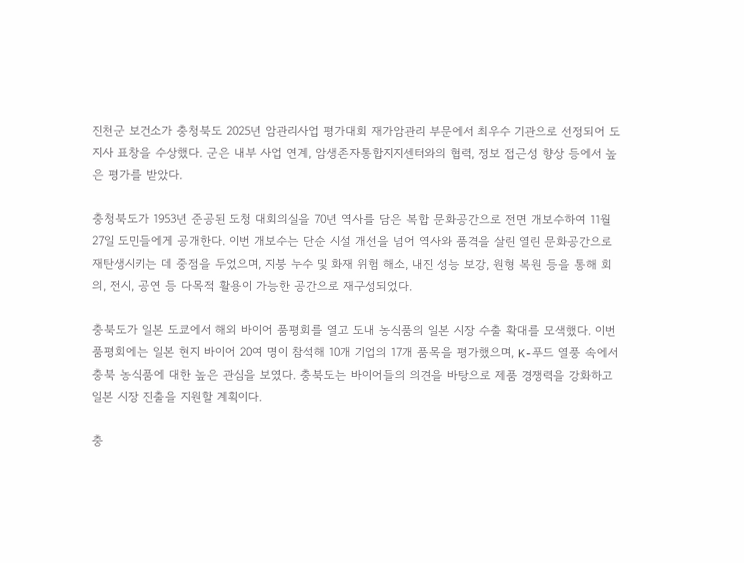진천군 보건소가 충청북도 2025년 암관리사업 평가대회 재가암관리 부문에서 최우수 기관으로 선정되어 도지사 표창을 수상했다. 군은 내부 사업 연계, 암생존자통합지지센터와의 협력, 정보 접근성 향상 등에서 높은 평가를 받았다.

충청북도가 1953년 준공된 도청 대회의실을 70년 역사를 담은 복합 문화공간으로 전면 개보수하여 11월 27일 도민들에게 공개한다. 이번 개보수는 단순 시설 개선을 넘어 역사와 품격을 살린 열린 문화공간으로 재탄생시키는 데 중점을 두었으며, 지붕 누수 및 화재 위험 해소, 내진 성능 보강, 원형 복원 등을 통해 회의, 전시, 공연 등 다목적 활용이 가능한 공간으로 재구성되었다.

충북도가 일본 도쿄에서 해외 바이어 품평회를 열고 도내 농식품의 일본 시장 수출 확대를 모색했다. 이번 품평회에는 일본 현지 바이어 20여 명이 참석해 10개 기업의 17개 품목을 평가했으며, K-푸드 열풍 속에서 충북 농식품에 대한 높은 관심을 보였다. 충북도는 바이어들의 의견을 바탕으로 제품 경쟁력을 강화하고 일본 시장 진출을 지원할 계획이다.

충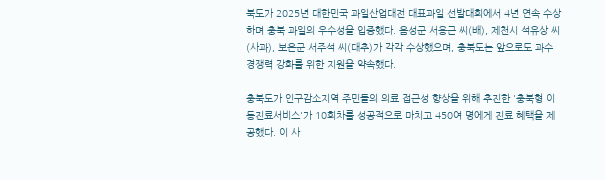북도가 2025년 대한민국 과일산업대전 대표과일 선발대회에서 4년 연속 수상하며 충북 과일의 우수성을 입증했다. 음성군 서용근 씨(배), 제천시 석유상 씨(사과), 보은군 서주석 씨(대추)가 각각 수상했으며, 충북도는 앞으로도 과수 경쟁력 강화를 위한 지원을 약속했다.

충북도가 인구감소지역 주민들의 의료 접근성 향상을 위해 추진한 '충북형 이동진료서비스'가 10회차를 성공적으로 마치고 450여 명에게 진료 혜택을 제공했다. 이 사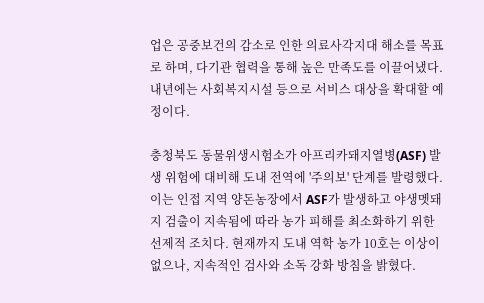업은 공중보건의 감소로 인한 의료사각지대 해소를 목표로 하며, 다기관 협력을 통해 높은 만족도를 이끌어냈다. 내년에는 사회복지시설 등으로 서비스 대상을 확대할 예정이다.

충청북도 동물위생시험소가 아프리카돼지열병(ASF) 발생 위험에 대비해 도내 전역에 '주의보' 단계를 발령했다. 이는 인접 지역 양돈농장에서 ASF가 발생하고 야생멧돼지 검출이 지속됨에 따라 농가 피해를 최소화하기 위한 선제적 조치다. 현재까지 도내 역학 농가 10호는 이상이 없으나, 지속적인 검사와 소독 강화 방침을 밝혔다.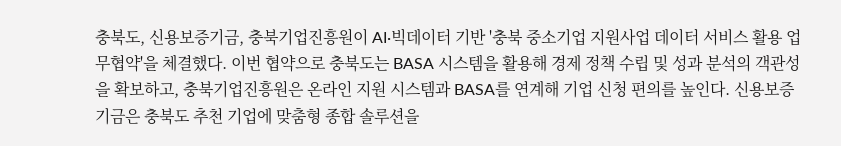충북도, 신용보증기금, 충북기업진흥원이 AI·빅데이터 기반 '충북 중소기업 지원사업 데이터 서비스 활용 업무협약'을 체결했다. 이번 협약으로 충북도는 BASA 시스템을 활용해 경제 정책 수립 및 성과 분석의 객관성을 확보하고, 충북기업진흥원은 온라인 지원 시스템과 BASA를 연계해 기업 신청 편의를 높인다. 신용보증기금은 충북도 추천 기업에 맞춤형 종합 솔루션을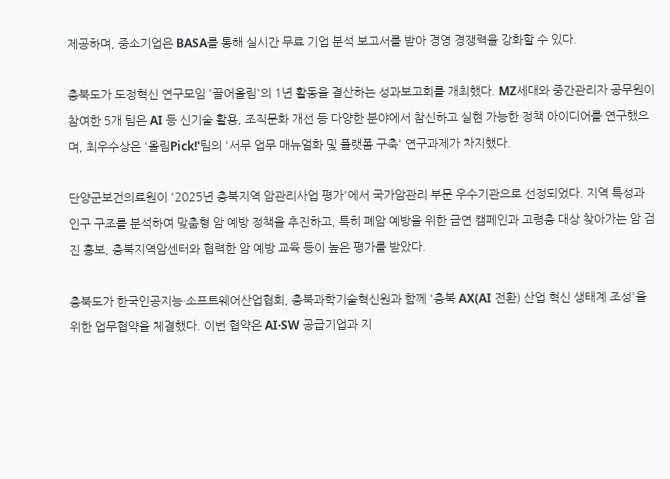제공하며, 중소기업은 BASA를 통해 실시간 무료 기업 분석 보고서를 받아 경영 경쟁력을 강화할 수 있다.

충북도가 도정혁신 연구모임 '끌어올림'의 1년 활동을 결산하는 성과보고회를 개최했다. MZ세대와 중간관리자 공무원이 참여한 5개 팀은 AI 등 신기술 활용, 조직문화 개선 등 다양한 분야에서 참신하고 실현 가능한 정책 아이디어를 연구했으며, 최우수상은 '올림Pick!'팀의 '서무 업무 매뉴얼화 및 플랫폼 구축' 연구과제가 차지했다.

단양군보건의료원이 '2025년 충북지역 암관리사업 평가'에서 국가암관리 부문 우수기관으로 선정되었다. 지역 특성과 인구 구조를 분석하여 맞춤형 암 예방 정책을 추진하고, 특히 폐암 예방을 위한 금연 캠페인과 고령층 대상 찾아가는 암 검진 홍보, 충북지역암센터와 협력한 암 예방 교육 등이 높은 평가를 받았다.

충북도가 한국인공지능·소프트웨어산업협회, 충북과학기술혁신원과 함께 '충북 AX(AI 전환) 산업 혁신 생태계 조성'을 위한 업무협약을 체결했다. 이번 협약은 AI·SW 공급기업과 지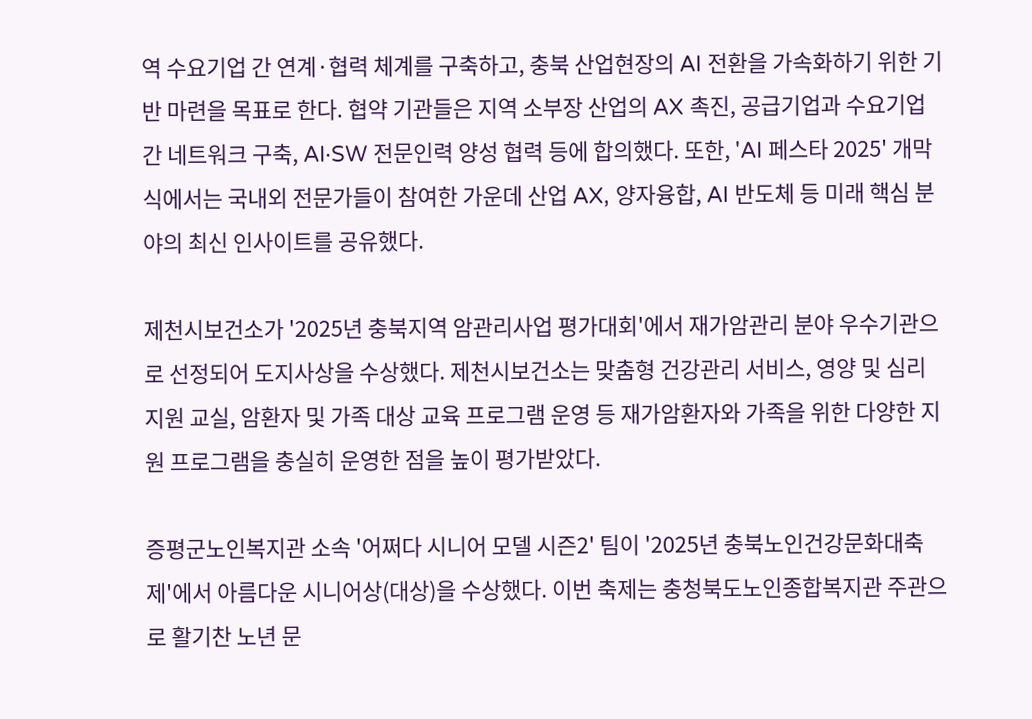역 수요기업 간 연계·협력 체계를 구축하고, 충북 산업현장의 AI 전환을 가속화하기 위한 기반 마련을 목표로 한다. 협약 기관들은 지역 소부장 산업의 AX 촉진, 공급기업과 수요기업 간 네트워크 구축, AI·SW 전문인력 양성 협력 등에 합의했다. 또한, 'AI 페스타 2025' 개막식에서는 국내외 전문가들이 참여한 가운데 산업 AX, 양자융합, AI 반도체 등 미래 핵심 분야의 최신 인사이트를 공유했다.

제천시보건소가 '2025년 충북지역 암관리사업 평가대회'에서 재가암관리 분야 우수기관으로 선정되어 도지사상을 수상했다. 제천시보건소는 맞춤형 건강관리 서비스, 영양 및 심리 지원 교실, 암환자 및 가족 대상 교육 프로그램 운영 등 재가암환자와 가족을 위한 다양한 지원 프로그램을 충실히 운영한 점을 높이 평가받았다.

증평군노인복지관 소속 '어쩌다 시니어 모델 시즌2' 팀이 '2025년 충북노인건강문화대축제'에서 아름다운 시니어상(대상)을 수상했다. 이번 축제는 충청북도노인종합복지관 주관으로 활기찬 노년 문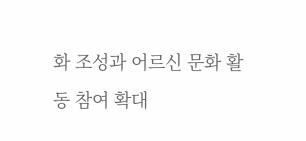화 조성과 어르신 문화 활동 참여 확대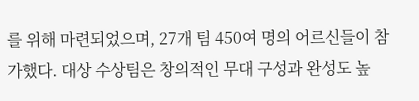를 위해 마련되었으며, 27개 팀 450여 명의 어르신들이 참가했다. 대상 수상팀은 창의적인 무대 구성과 완성도 높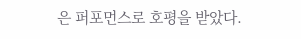은 퍼포먼스로 호평을 받았다.